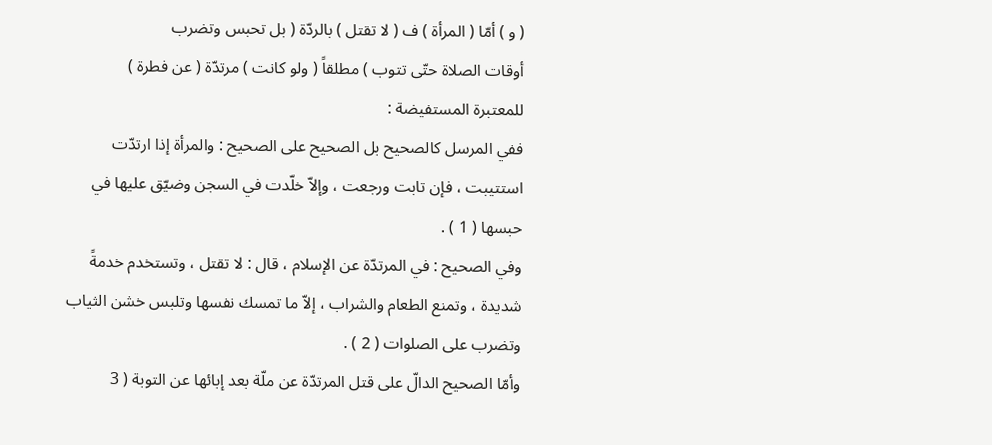( و ) أمّا ( المرأة ) ف ( لا تقتل ) بالردّة ( بل تحبس وتضرب
أوقات الصلاة حتّى تتوب ) مطلقاً ( ولو كانت ) مرتدّة ( عن فطرة )
للمعتبرة المستفيضة :
ففي المرسل كالصحيح بل الصحيح على الصحيح : والمرأة إذا ارتدّت
استتيبت ، فإن تابت ورجعت ، وإلاّ خلّدت في السجن وضيّق عليها في
حبسها ( 1 ) .
وفي الصحيح : في المرتدّة عن الإسلام ، قال : لا تقتل ، وتستخدم خدمةً
شديدة ، وتمنع الطعام والشراب ، إلاّ ما تمسك نفسها وتلبس خشن الثياب
وتضرب على الصلوات ( 2 ) .
وأمّا الصحيح الدالّ على قتل المرتدّة عن ملّة بعد إبائها عن التوبة ( 3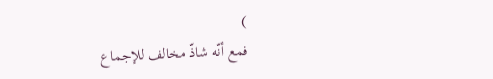)
فمع أنّه شاذّ مخالف للإجماع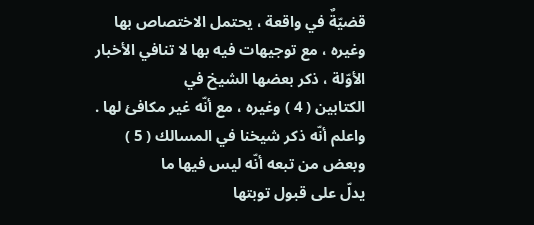قضيّةٌ في واقعة ، يحتمل الاختصاص بها
وغيره ، مع توجيهات فيه بها لا تنافي الأخبار الأوّلة ، ذكر بعضها الشيخ في
الكتابين ( 4 ) وغيره ، مع أنّه غير مكافئ لها .
واعلم أنّه ذكر شيخنا في المسالك ( 5 ) وبعض من تبعه أنّه ليس فيها ما
يدلّ على قبول توبتها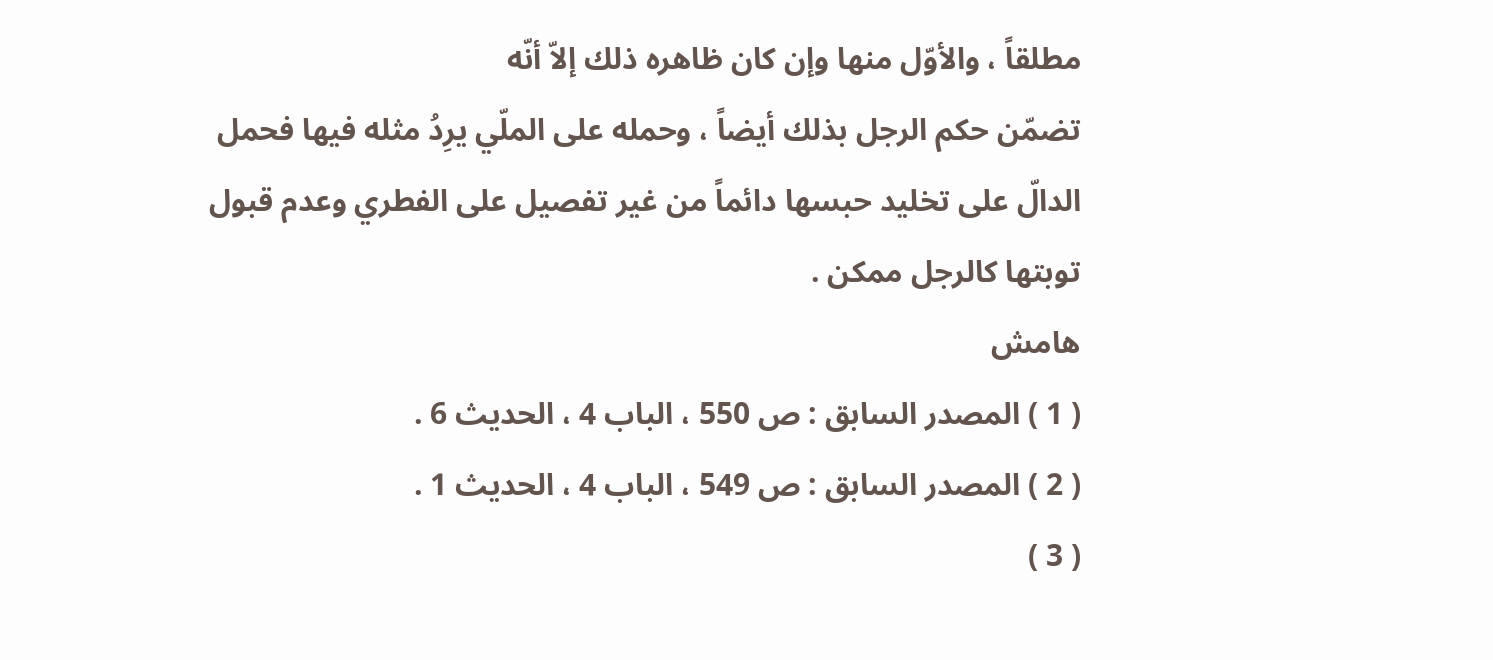مطلقاً ، والأوّل منها وإن كان ظاهره ذلك إلاّ أنّه
تضمّن حكم الرجل بذلك أيضاً ، وحمله على الملّي يرِدُ مثله فيها فحمل
الدالّ على تخليد حبسها دائماً من غير تفصيل على الفطري وعدم قبول
توبتها كالرجل ممكن .
هامش
( 1 ) المصدر السابق : ص 550 ، الباب 4 ، الحديث 6 .
( 2 ) المصدر السابق : ص 549 ، الباب 4 ، الحديث 1 .
( 3 )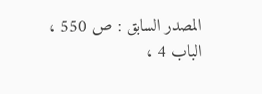المصدر السابق : ص 550 ، الباب 4 ،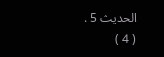الحديث 5 .
( 4 )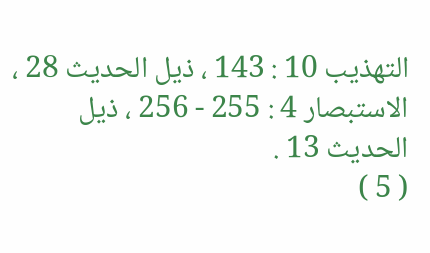التهذيب 10 : 143 ، ذيل الحديث 28 ، الاستبصار 4 : 255 - 256 ، ذيل الحديث 13 .
( 5 )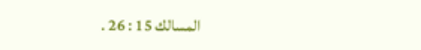المسالك 15 : 26 .